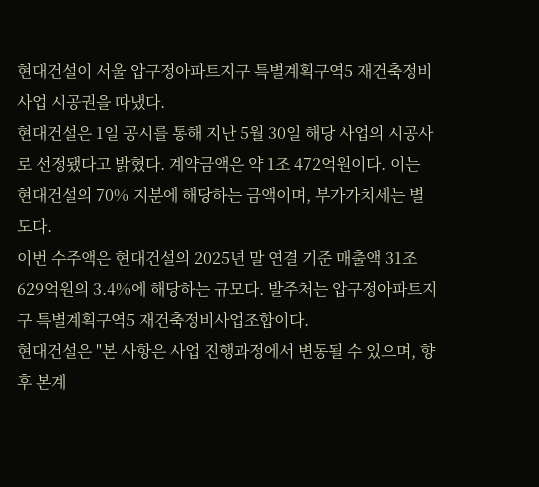현대건설이 서울 압구정아파트지구 특별계획구역5 재건축정비사업 시공권을 따냈다.
현대건설은 1일 공시를 통해 지난 5월 30일 해당 사업의 시공사로 선정됐다고 밝혔다. 계약금액은 약 1조 472억원이다. 이는 현대건설의 70% 지분에 해당하는 금액이며, 부가가치세는 별도다.
이번 수주액은 현대건설의 2025년 말 연결 기준 매출액 31조 629억원의 3.4%에 해당하는 규모다. 발주처는 압구정아파트지구 특별계획구역5 재건축정비사업조합이다.
현대건설은 "본 사항은 사업 진행과정에서 변동될 수 있으며, 향후 본계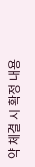약 체결 시 확정 내용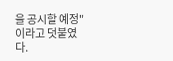을 공시할 예정"이라고 덧붙였다.